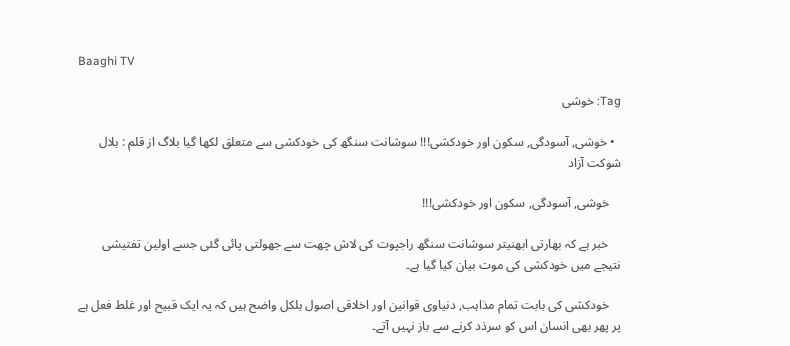Baaghi TV

Tag: خوشی

  • خوشی, آسودگی, سکون اور خودکشی!!! سوشانت سنگھ کی خودکشی سے متعلق لکھا گیا بلاگ از قلم : بلال شوکت آزاد

    خوشی, آسودگی, سکون اور خودکشی!!!

    خبر ہے کہ بھارتی ابھنیتر سوشانت سنگھ راجپوت کی لاش چھت سے جھولتی پائی گئی جسے اولین تفتیشی نتیجے میں خودکشی کی موت بیان کیا گیا ہے۔

    خودکشی کی بابت تمام مذاہب, دنیاوی قوانین اور اخلاقی اصول بلکل واضح ہیں کہ یہ ایک قبیح اور غلط فعل ہے پر پھر بھی انسان اس کو سرذد کرنے سے باز نہیں آتے۔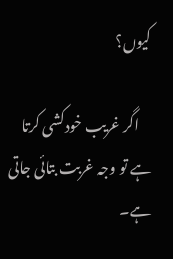کیوں؟

    اگر غریب خودکشی کرتا ہے تو وجہ غربت بتائی جاتی ہے۔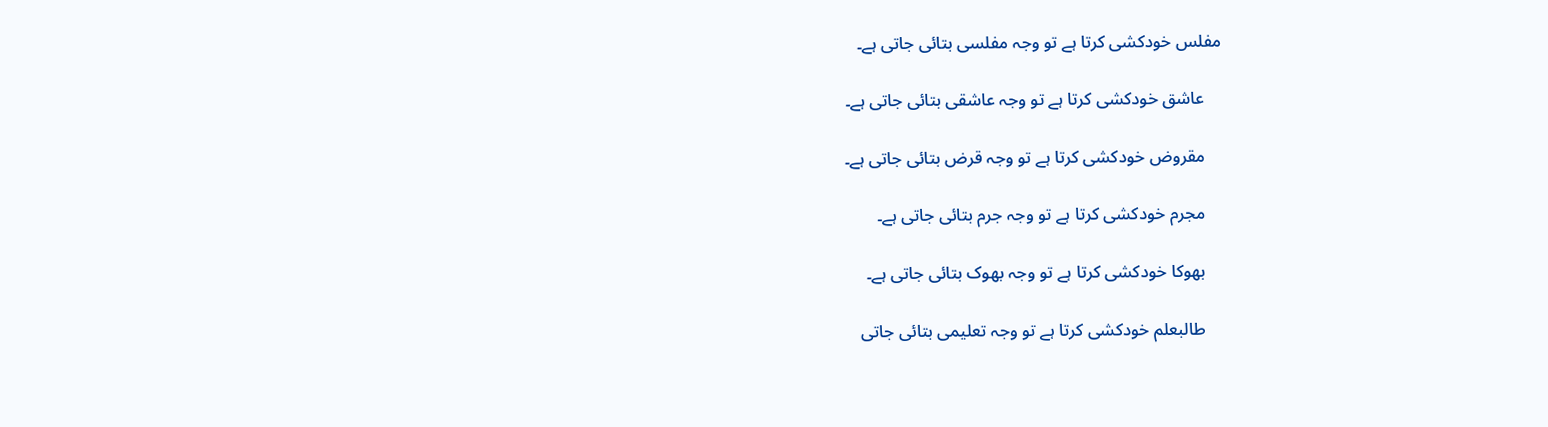مفلس خودکشی کرتا ہے تو وجہ مفلسی بتائی جاتی ہے۔

    عاشق خودکشی کرتا ہے تو وجہ عاشقی بتائی جاتی ہے۔

    مقروض خودکشی کرتا ہے تو وجہ قرض بتائی جاتی ہے۔

    مجرم خودکشی کرتا ہے تو وجہ جرم بتائی جاتی ہے۔

    بھوکا خودکشی کرتا ہے تو وجہ بھوک بتائی جاتی ہے۔

    طالبعلم خودکشی کرتا ہے تو وجہ تعلیمی بتائی جاتی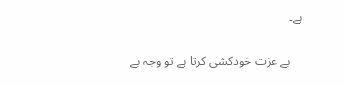ہے۔

    بے عزت خودکشی کرتا ہے تو وجہ بے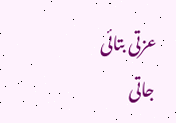عزتی بتائی جاتی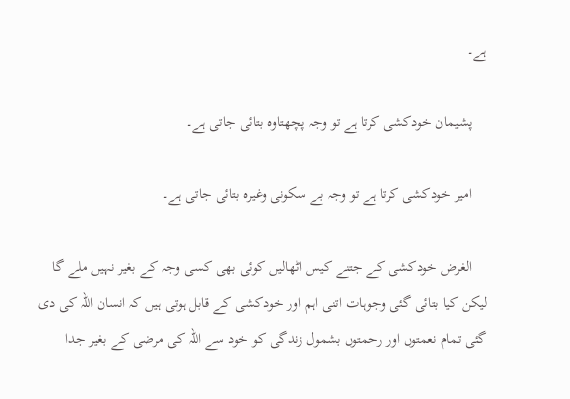ہے۔

    پشیمان خودکشی کرتا ہے تو وجہ پچھتاوہ بتائی جاتی ہے۔

    امیر خودکشی کرتا ہے تو وجہ بے سکونی وغیرہ بتائی جاتی ہے۔

    الغرض خودکشی کے جتنے کیس اٹھالیں کوئی بھی کسی وجہ کے بغیر نہیں ملے گا لیکن کیا بتائی گئی وجوہات اتنی اہم اور خودکشی کے قابل ہوتی ہیں کہ انسان اللہ کی دی گئی تمام نعمتوں اور رحمتوں بشمول زندگی کو خود سے اللہ کی مرضی کے بغیر جدا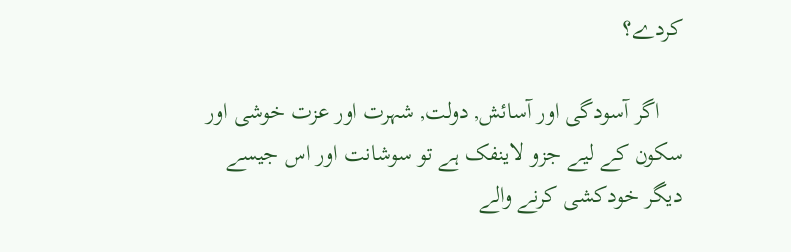کردے؟

    اگر آسودگی اور آسائش, دولت, شہرت اور عزت خوشی اور سکون کے لیے جزو لاینفک ہے تو سوشانت اور اس جیسے دیگر خودکشی کرنے والے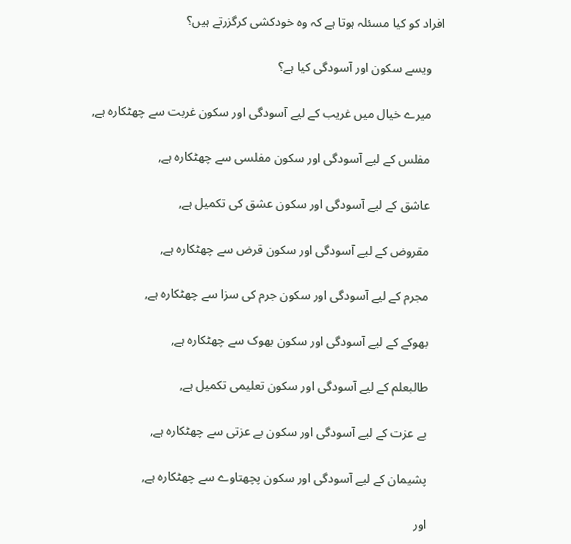افراد کو کیا مسئلہ ہوتا ہے کہ وہ خودکشی کرگزرتے ہیں؟

    ویسے سکون اور آسودگی کیا ہے؟

    میرے خیال میں غریب کے لیے آسودگی اور سکون غربت سے چھٹکارہ ہے,

    مفلس کے لیے آسودگی اور سکون مفلسی سے چھٹکارہ ہے,

    عاشق کے لیے آسودگی اور سکون عشق کی تکمیل ہے,

    مقروض کے لیے آسودگی اور سکون قرض سے چھٹکارہ ہے,

    مجرم کے لیے آسودگی اور سکون جرم کی سزا سے چھٹکارہ ہے,

    بھوکے کے لیے آسودگی اور سکون بھوک سے چھٹکارہ ہے,

    طالبعلم کے لیے آسودگی اور سکون تعلیمی تکمیل ہے,

    بے عزت کے لیے آسودگی اور سکون بے عزتی سے چھٹکارہ ہے,

    پشیمان کے لیے آسودگی اور سکون پچھتاوے سے چھٹکارہ ہے,

    اور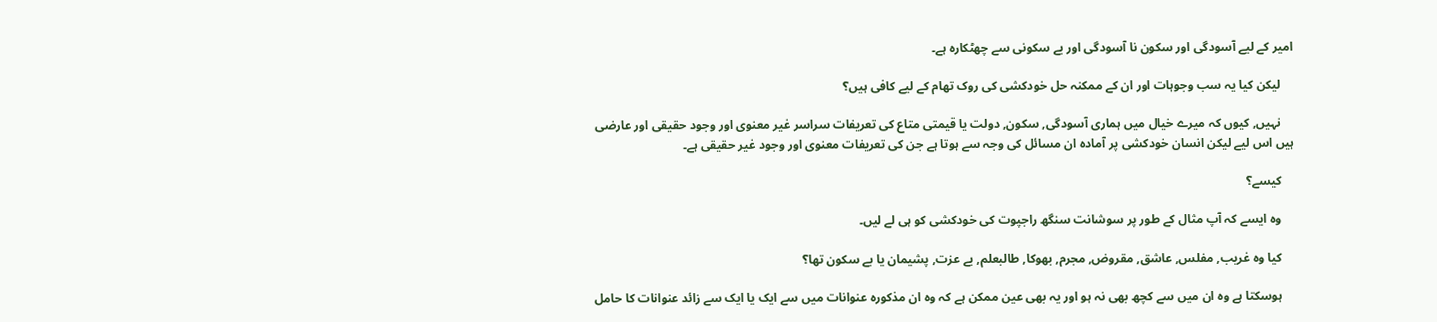امیر کے لیے آسودگی اور سکون نا آسودگی اور بے سکونی سے چھٹکارہ ہے۔

    لیکن کیا یہ سب وجوہات اور ان کے ممکنہ حل خودکشی کی روک تھام کے لیے کافی ہیں؟

    نہیں, کیوں کہ میرے خیال میں ہماری آسودگی, سکون, دولت یا قیمتی متاع کی تعریفات سراسر غیر معنوی اور وجود حقیقی اور عارضی ہیں اس لیے لیکن انسان خودکشی پر آمادہ ان مسائل کی وجہ سے ہوتا ہے جن کی تعریفات معنوی اور وجود غیر حقیقی ہے۔

    کیسے؟

    وہ ایسے کہ آپ مثال کے طور پر سوشانت سنگھ راجپوت کی خودکشی کو ہی لے لیں۔

    کیا وہ غریب, مفلس, عاشق, مقروض, مجرم, بھوکا, طالبعلم, بے عزت, پشیمان یا بے سکون تھا؟

    ہوسکتا ہے وہ ان میں سے کچھ بھی نہ ہو اور یہ بھی عین ممکن ہے کہ وہ ان مذکورہ عنوانات میں سے ایک یا ایک سے زائد عنوانات کا حامل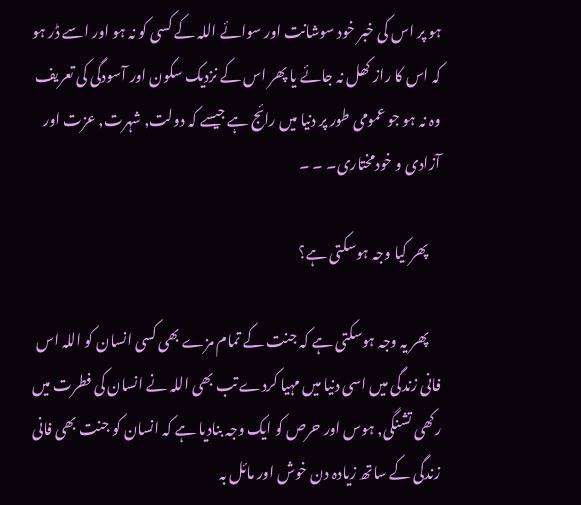ہو پر اس کی خبر خود سوشانت اور سوائے اللہ کے کسی کو نہ ہو اور اسے ڈر ہو کہ اس کا راز کھل نہ جائے یا پھر اس کے نزدیک سکون اور آسودگی کی تعریف وہ نہ ہو جو عمومی طور پر دنیا میں رائج ہے جیسے کہ دولت, شہرت, عزت اور آزادی و خودمختاری۔ ۔ ۔

    پھر کیا وجہ ہوسکتی ہے؟

    پھر یہ وجہ ہوسکتی ہے کہ جنت کے تمام مزے بھی کسی انسان کو اللہ اس فانی زندگی میں اسی دنیا میں مہیا کردے تب بھی اللہ نے انسان کی فطرت میں رکھی تشنگی, ہوس اور حرص کو ایک وجہ بنادیا ہے کہ انسان کو جنت بھی فانی زندگی کے ساتھ زیادہ دن خوش اور مائل بہ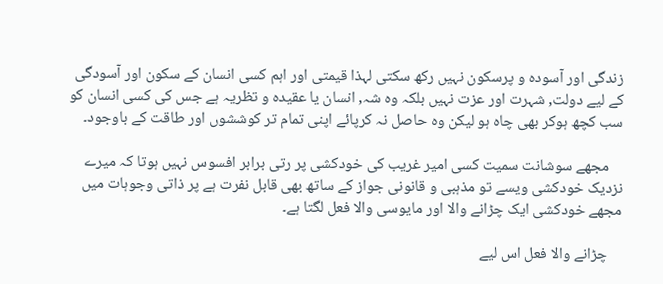زندگی اور آسودہ و پرسکون نہیں رکھ سکتی لہذا قیمتی اور اہم کسی انسان کے سکون اور آسودگی کے لیے دولت, شہرت اور عزت نہیں بلکہ وہ شہ, انسان یا عقیدہ و تظریہ ہے جس کی کسی انسان کو سب کچھ ہوکر بھی چاہ ہو لیکن وہ حاصل نہ کرپائے اپنی تمام تر کوششوں اور طاقت کے باوجود۔

    مجھے سوشانت سمیت کسی امیر غریب کی خودکشی پر رتی برابر افسوس نہیں ہوتا کہ میرے نزدیک خودکشی ویسے تو مذہبی و قانونی جواز کے ساتھ بھی قابل نفرت ہے پر ذاتی وجوہات میں مجھے خودکشی ایک چڑانے والا اور مایوسی والا فعل لگتا ہے۔

    چڑانے والا فعل اس لیے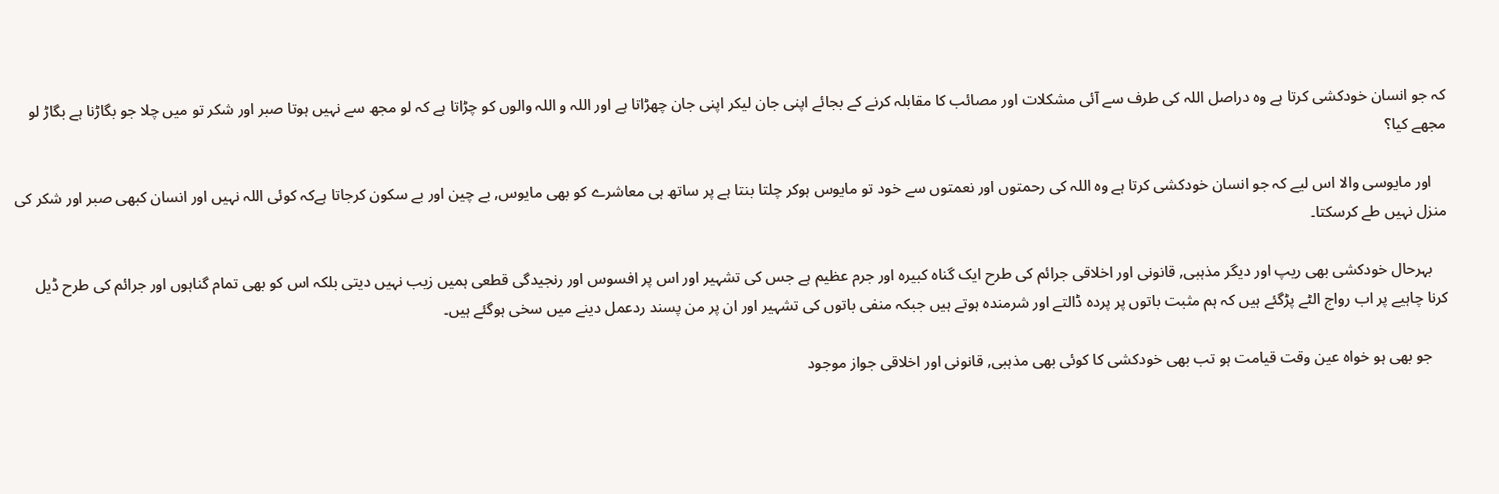کہ جو انسان خودکشی کرتا ہے وہ دراصل اللہ کی طرف سے آئی مشکلات اور مصائب کا مقابلہ کرنے کے بجائے اپنی جان لیکر اپنی جان چھڑاتا ہے اور اللہ و اللہ والوں کو چڑاتا ہے کہ لو مجھ سے نہیں ہوتا صبر اور شکر تو میں چلا جو بگاڑنا ہے بگاڑ لو مجھے کیا؟

    اور مایوسی والا اس لیے کہ جو انسان خودکشی کرتا ہے وہ اللہ کی رحمتوں اور نعمتوں سے خود تو مایوس ہوکر چلتا بنتا ہے پر ساتھ ہی معاشرے کو بھی مایوس, بے چین اور بے سکون کرجاتا ہےکہ کوئی اللہ نہیں اور انسان کبھی صبر اور شکر کی منزل نہیں طے کرسکتا۔

    بہرحال خودکشی بھی ریپ اور دیگر مذہبی, قانونی اور اخلاقی جرائم کی طرح ایک گناہ کبیرہ اور جرم عظیم ہے جس کی تشہیر اور اس پر افسوس اور رنجیدگی قطعی ہمیں زیب نہیں دیتی بلکہ اس کو بھی تمام گناہوں اور جرائم کی طرح ڈیل کرنا چاہیے پر اب رواج الٹے پڑگئے ہیں کہ ہم مثبت باتوں پر پردہ ڈالتے اور شرمندہ ہوتے ہیں جبکہ منفی باتوں کی تشہیر اور ان پر من پسند ردعمل دینے میں سخی ہوگئے ہیں۔

    جو بھی ہو خواہ عین وقت قیامت ہو تب بھی خودکشی کا کوئی بھی مذہبی, قانونی اور اخلاقی جواز موجود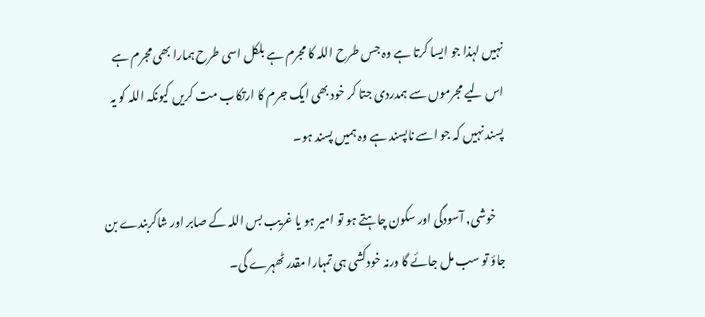نہیں لہذا جو ایسا کرتا ہے وہ جس طرح اللہ کا مجرم ہے بلکل اسی طرح ہمارا بھی مجرم ہے اس لیے مجرموں سے ہمدردی جتا کر خود بھی ایک جرم کا ارتکاب مت کریں کیونکہ اللہ کو یہ پسند نہیں کہ جو اسے ناپسند ہے وہ ہمیں پسند ہو۔

    خوشی, آسودگی اور سکون چاہتے ہو تو امیر ہو یا غریب بس اللہ کے صابر اور شاکربندے بن جاؤ تو سب مل جائے گا ورنہ خودکشی ہی تمہارا مقدر ٹھہرے گی۔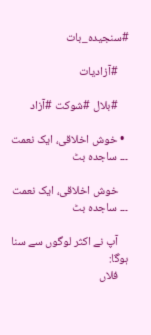#سنجیدہ_بات

    #آزادیات

    #بلال #شوکت #آزاد

  • خوش اخلاقی، ایک نعمت ۔۔۔ ساجدہ بٹ

    خوش اخلاقی، ایک نعمت ۔۔۔ ساجدہ بٹ

    آپ نے اکثر لوگوں سے سنا ہوگا:
    فلاں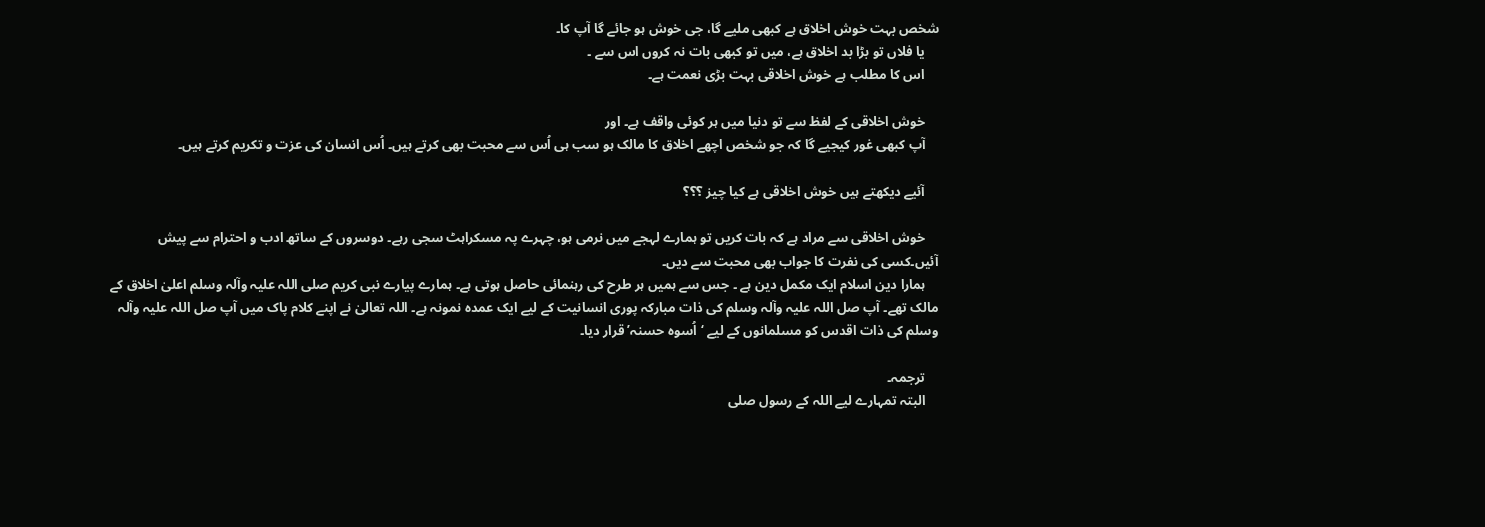شخص بہت خوش اخلاق ہے کبھی ملیے گا، جی خوش ہو جائے گا آپ کا۔
    یا فلاں تو بڑا بد اخلاق ہے، میں تو کبھی بات نہ کروں اس سے ۔
    اس کا مطلب ہے خوش اخلاقی بہت بڑی نعمت ہے۔

    خوش اخلاقی کے لفظ سے تو دنیا میں ہر کوئی واقف ہے۔ اور
    آپ کبھی غور کیجیے گا کہ جو شخص اچھے اخلاق کا مالک ہو سب ہی اُس سے محبت بھی کرتے ہیں۔ اُس انسان کی عزت و تکریم کرتے ہیں۔

    آئیے دیکھتے ہیں خوش اخلاقی ہے کیا چیز ؟؟؟

    خوش اخلاقی سے مراد ہے کہ بات کریں تو ہمارے لہجے میں نرمی ہو، چہرے پہ مسکراہٹ سجی رہے۔ دوسروں کے ساتھ ادب و احترام سے پیش آئیں۔کسی کی نفرت کا جواب بھی محبت سے دیں۔
    ہمارا دین اسلام ایک مکمل دین ہے ۔ جس سے ہمیں ہر طرح کی رہنمائی حاصل ہوتی ہے۔ ہمارے پیارے نبی کریم صلی اللہ علیہ وآلہ وسلم اعلیٰ اخلاق کے مالک تھے۔ آپ صل اللہ علیہ وآلہ وسلم کی ذات مبارکہ پوری انسانیت کے لیے ایک عمدہ نمونہ ہے۔ اللہ تعالیٰ نے اپنے کلام پاک میں آپ صل اللہ علیہ وآلہ وسلم کی ذات اقدس کو مسلمانوں کے لیے ‘اُسوہ حسنہ’ قرار دیا۔

    ترجمہ۔
    البتہ تمہارے لیے اللہ کے رسول صلی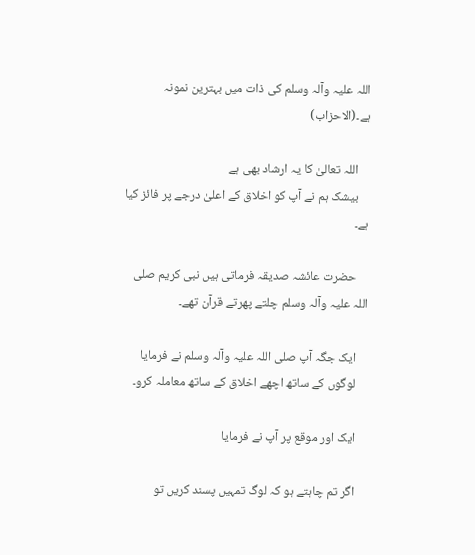اللہ علیہ وآلہ وسلم کی ذات میں بہترین نمونہ ہے۔(الاحزاب)

    اللہ تعالیٰ کا یہ ارشاد بھی ہے
    بیشک ہم نے آپ کو اخلاق کے اعلیٰ درجے پر فائز کیا ہے۔

    حضرت عائشہ صدیقہ فرماتی ہیں نبی کریم صلی اللہ علیہ وآلہ وسلم چلتے پھرتے قرآن تھے۔

    ایک جگہ آپ صلی اللہ علیہ وآلہ وسلم نے فرمایا
    لوگوں کے ساتھ اچھے اخلاق کے ساتھ معاملہ کرو۔

    ایک اور موقع پر آپ نے فرمایا

    اگر تم چاہتے ہو کہ لوگ تمہیں پسند کریں تو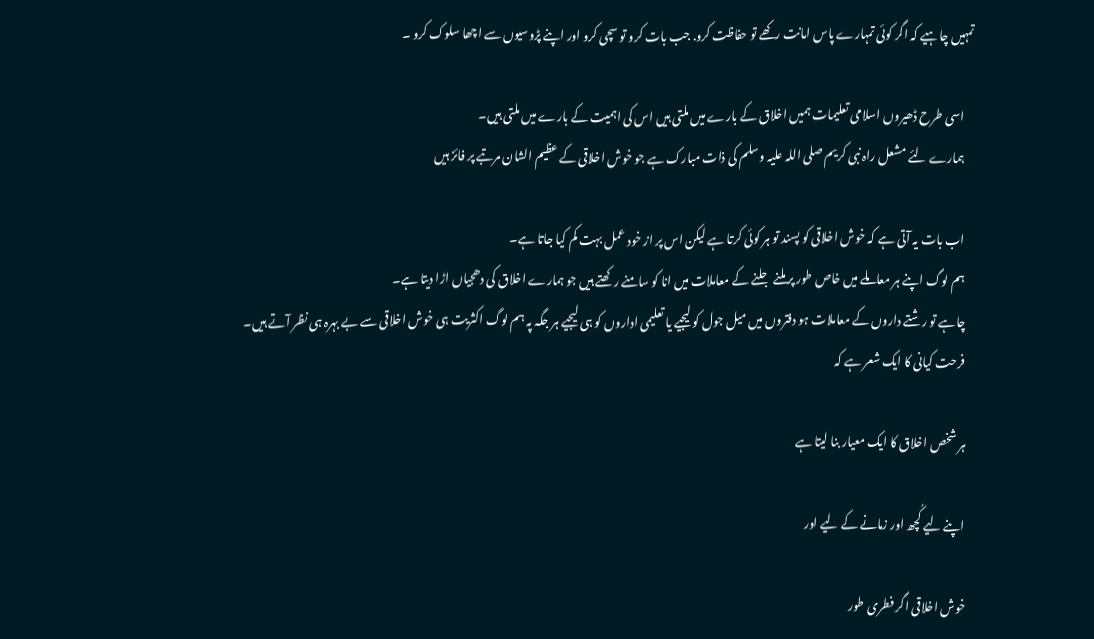تمہیں چاہیے کہ اگر کوئی تمہارے پاس امانت رکھے تو حفاظت کرو. جب بات کرو تو سچی کرو اور اپنے پڑوسیوں سے اچھا سلوک کرو ۔

    اسی طرح ڈھیروں اسلامی تعلیمات ہمیں اخلاق کے بارے میں ملتی ہیں اس کی اہمیت کے بارے میں ملتی ہیں۔
    ہمارے لئے مشعل راہ نبی کریم صلی اللہ علیہ وسلم کی ذات مبارک ہے جو خوش اخلاقی کے عظیم الشان مرتبے پر فائز ہیں

    اب بات یہ آتی ہے کہ خوش اخلاقی کو پسند تو ہر کوئی کرتا ہے لیکن اس پر از خود عمل بہت کم کیا جاتا ہے۔
    ہم لوگ اپنے ہر معاملے میں خاص طور پر ملنے جلنے کے معاملات میں انا کو سامنے رکھتے ہیں جو ہمارے اخلاق کی دھجیاں اڑا دیتا ہے۔
    چاہے تو رشتے داروں کے معاملات ہو دفتروں میں میل جول کو لیجیے یا تعلیمی اداروں کو ہی لیجیے ہر جگہ پہ ہم لوگ اکثریت ہی خوش اخلاقی سے بے بہرہ ہی نظر آتے ہیں۔
    فرحت کیانی کا ایک شعر ہے کہ

    ہر شخص اخلاق کا ایک معیار بنا لیتا ہے

    اپنے لیے کُچھ اور زمانے کے لیے اور

    خوش اخلاقی اگر فطری طور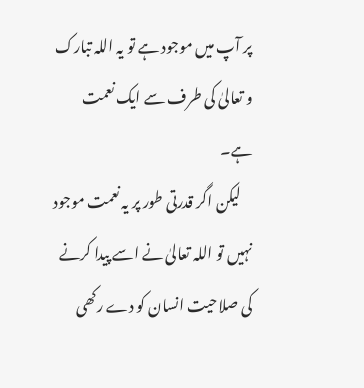پر آپ میں موجود ہے تو یہ اللہ تبارک و تعالیٰ کی طرف سے ایک نعمت ہے۔
    لیکن اگر قدرتی طور پر یہ نعمت موجود نہیں تو اللہ تعالیٰ نے اسے پیدا کرنے کی صلاحیت انسان کو دے رکھی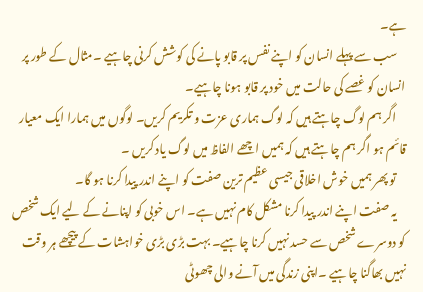ہے۔
    سب سے پہلے انسان کو اپنے نفس پر قابو پانے کی کوشش کرنی چاہیے ۔مثال کے طور پر انسان کو غصے کی حالت میں خود پر قابو ہونا چاہیے۔
    اگر ہم لوگ چاہتے ہیں کہ لوگ ہماری عزت و تکریم کریں۔ لوگوں میں ہمارا ایک معیار قائم ہو اگر ہم چاہتے ہیں کہ ہمیں اچھے الفاظ میں لوگ یاد کریں ۔
    تو پھر ہمیں خوش اخلاقی جیسی عظیم ترین صفت کو اپنے اندر پیدا کرنا ہو گا۔
    یہ صفت اپنے اندر پیدا کرنا مشکل کام نہیں ہے۔ اس خوبی کو اپنانے کے لیے ایک شخص کو دوسرے شخص سے حسد نہیں کرنا چاہیے۔ بہت بڑی بڑی خواہشات کے پیچھے ہر وقت نہیں بھاگنا چاہیے ۔اپنی زندگی میں آنے والی چھوٹی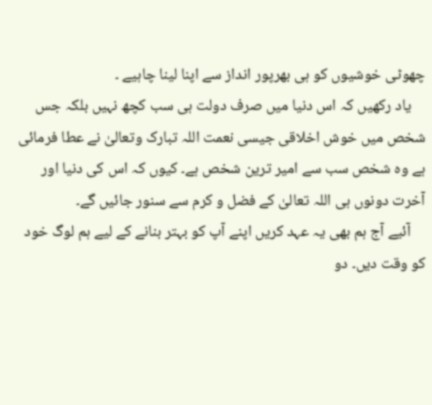چھوٹی خوشیوں کو ہی بھرپور انداز سے اپنا لینا چاہیے ۔
    یاد رکھیں کہ اس دنیا میں صرف دولت ہی سب کچھ نہیں بلکہ جس شخص میں خوش اخلاقی جیسی نعمت اللہ تبارک وتعالیٰ نے عطا فرمائی ہے وہ شخص سب سے امیر ترین شخص ہے۔ کیوں کہ اس کی دنیا اور آخرت دونوں ہی اللہ تعالیٰ کے فضل و کرم سے سنور جائیں گے۔
    آئیے آج ہم بھی یہ عہد کریں اپنے آپ کو بہتر بنانے کے لیے ہم لوگ خود کو وقت دیں۔ دو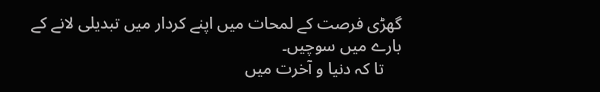گھڑی فرصت کے لمحات میں اپنے کردار میں تبدیلی لانے کے بارے میں سوچیں۔
    تا کہ دنیا و آخرت میں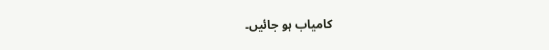کامیاب ہو جائیں۔